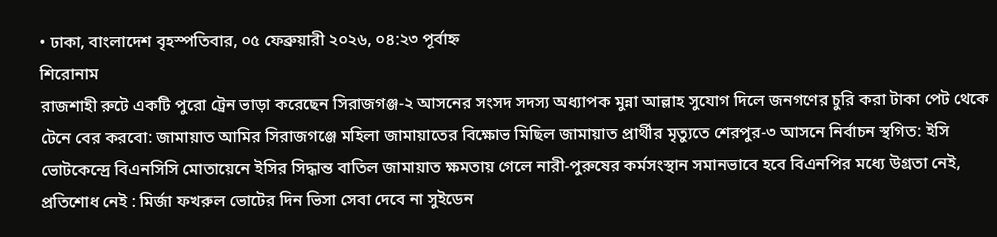• ঢাকা, বাংলাদেশ বৃহস্পতিবার, ০৫ ফেব্রুয়ারী ২০২৬, ০৪:২৩ পূর্বাহ্ন
শিরোনাম
রাজশাহী রুটে একটি পুরো ট্রেন ভাড়া করেছেন সিরাজগঞ্জ-২ আসনের সংসদ সদস্য অধ্যাপক মুন্না আল্লাহ সুযোগ দিলে জনগণের চুরি করা টাকা পেট থেকে টেনে বের করবো: জামায়াত আমির সিরাজগঞ্জে মহিলা জামায়াতের বিক্ষোভ মিছিল জামায়াত প্রার্থীর মৃত্যুতে শেরপুর-৩ আসনে নির্বাচন স্থগিত: ইসি ভোটকেন্দ্রে বিএনসিসি মোতায়েনে ইসির সিদ্ধান্ত বাতিল জামায়াত ক্ষমতায় গেলে নারী-পুরুষের কর্মসংস্থান সমানভাবে হবে বিএনপির মধ্যে উগ্রতা নেই, প্রতিশোধ নেই : মির্জা ফখরুল ভোটের দিন ভিসা সেবা দেবে না সুইডেন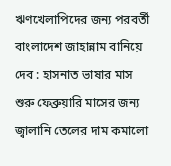ঋণখেলাপিদের জন্য পরবর্তী বাংলাদেশ জাহান্নাম বানিয়ে দেব : হাসনাত ভাষার মাস শুরু ফেব্রুয়ারি মাসের জন্য জ্বালানি তেলের দাম কমালো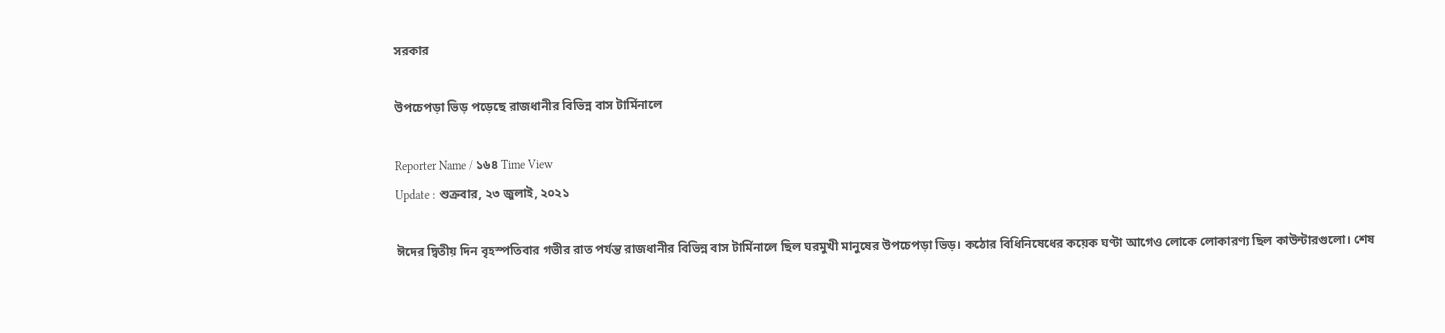সরকার

উপচেপড়া ভিড় পড়েছে রাজধানীর বিভিন্ন বাস টার্মিনালে

Reporter Name / ১৬৪ Time View
Update : শুক্রবার, ২৩ জুলাই, ২০২১

ঈদের দ্বিতীয় দিন বৃহস্পতিবার গভীর রাত পর্যন্ত রাজধানীর বিভিন্ন বাস টার্মিনালে ছিল ঘরমুখী মানুষের উপচেপড়া ভিড়। কঠোর বিধিনিষেধের কয়েক ঘণ্টা আগেও লোকে লোকারণ্য ছিল কাউন্টারগুলো। শেষ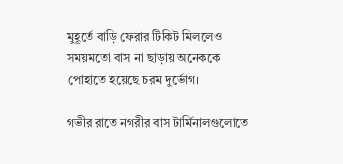মুহূর্তে বাড়ি ফেরার টিকিট মিললেও সময়মতো বাস না ছাড়ায় অনেককে পোহাতে হয়েছে চরম দুর্ভোগ।

গভীর রাতে নগরীর বাস টার্মিনালগুলোতে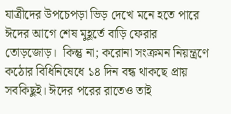যাত্রীদের উপচেপড়া ভিড় দেখে মনে হতে পারে ঈদের আগে শেষ মুহূর্তে বাড়ি ফেরার তোড়জোড়।  কিন্তু না; করোনা সংক্রমন নিয়ন্ত্রণে কঠোর বিধিনিষেধে ১৪ দিন বন্ধ থাকছে প্রায় সবকিছুই। ঈদের পরের রাতেও তাই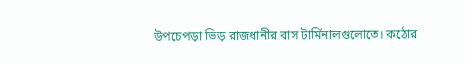উপচেপড়া ভিড় রাজধানীর বাস টার্মিনালগুলোতে। কঠোর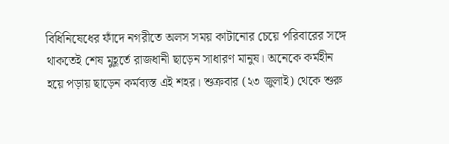বিধিনিষেধের ফাঁদে নগরীতে অলস সময় কাটানোর চেয়ে পরিবারের সঙ্গে থাকতেই শেষ মুহূর্তে রাজধানী ছাড়েন সাধারণ মানুষ। অনেকে কর্মহীন হয়ে পড়ায় ছাড়েন কর্মব্যস্ত এই শহর। শুক্রবার (২৩ জুলাই) থেকে শুরু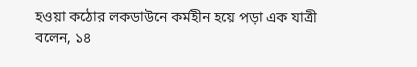হওয়া কঠোর লকডাউনে কর্মহীন হয়ে পড়া এক যাত্রী বলেন, ১৪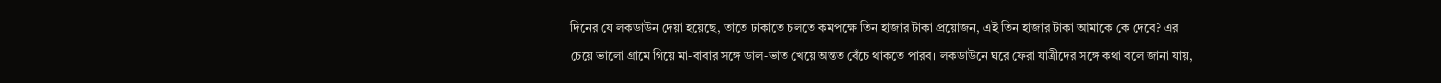দিনের যে লকডাউন দেয়া হয়েছে, তাতে ঢাকাতে চলতে কমপক্ষে তিন হাজার টাকা প্রয়োজন, এই তিন হাজার টাকা আমাকে কে দেবে? এর চেয়ে ভালো গ্রামে গিয়ে মা-বাবার সঙ্গে ডাল-ভাত খেয়ে অন্তত বেঁচে থাকতে পারব। লকডাউনে ঘরে ফেরা যাত্রীদের সঙ্গে কথা বলে জানা যায়,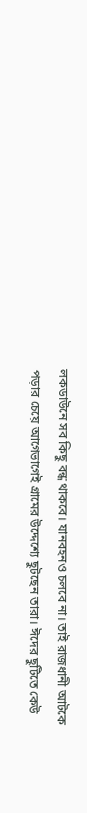লকডাউনে সব কিছু বন্ধ থাকবে। যানবহনও চলবে না। তাই রাজধানী আটকে পড়ার চেয়ে আগেভাগেই গ্রামের উদ্দেশ্যে ছুটছেন তারা। ঈদের ছুটিতে কেউ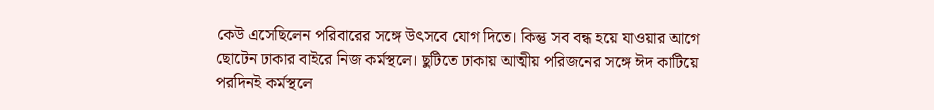কেউ এসেছিলেন পরিবারের সঙ্গে উৎসবে যোগ দিতে। কিন্তু সব বন্ধ হয়ে যাওয়ার আগে ছোটেন ঢাকার বাইরে নিজ কর্মস্থলে। ছুটিতে ঢাকায় আত্মীয় পরিজনের সঙ্গে ঈদ কাটিয়ে পরদিনই কর্মস্থলে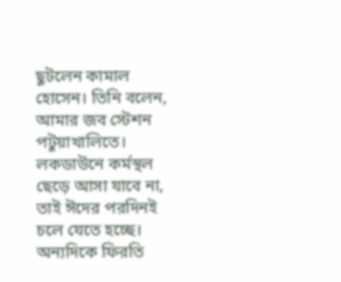ছুটলেন কামাল হোসেন। তিনি বলেন, আমার জব স্টেশন পটুয়াখালিতে। লকডাউনে কর্মস্থল ছেড়ে আসা যাবে না, তাই ঈদের পরদিনই চলে যেতে হচ্ছে। অন্যদিকে ফিরতি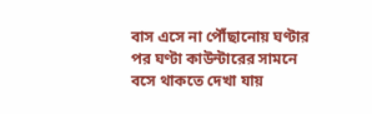বাস এসে না পৌঁছানোয় ঘণ্টার পর ঘণ্টা কাউন্টারের সামনে বসে থাকতে দেখা যায়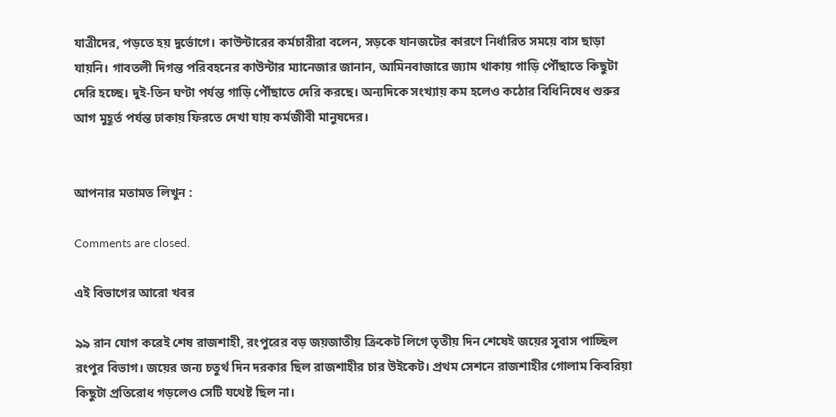যাত্রীদের, পড়তে হয় দুর্ভোগে। কাউন্টারের কর্মচারীরা বলেন, সড়কে যানজটের কারণে নির্ধারিত সময়ে বাস ছাড়া যায়নি। গাবতলী দিগন্ত পরিবহনের কাউন্টার ম্যানেজার জানান, আমিনবাজারে জ্যাম থাকায় গাড়ি পৌঁছাতে কিছুটা দেরি হচ্ছে। দুই-তিন ঘণ্টা পর্যন্ত গাড়ি পৌঁছাতে দেরি করছে। অন্যদিকে সংখ্যায় কম হলেও কঠোর বিধিনিষেধ শুরুর আগ মুহূর্ত পর্যন্ত ঢাকায় ফিরতে দেখা যায় কর্মজীবী মানুষদের।


আপনার মতামত লিখুন :

Comments are closed.

এই বিভাগের আরো খবর

৯৯ রান যোগ করেই শেষ রাজশাহী, রংপুরের বড় জয়জাতীয় ক্রিকেট লিগে তৃতীয় দিন শেষেই জয়ের সুবাস পাচ্ছিল রংপুর বিভাগ। জয়ের জন্য চতুর্থ দিন দরকার ছিল রাজশাহীর চার উইকেট। প্রথম সেশনে রাজশাহীর গোলাম কিবরিয়া কিছুটা প্রতিরোধ গড়লেও সেটি যথেষ্ট ছিল না।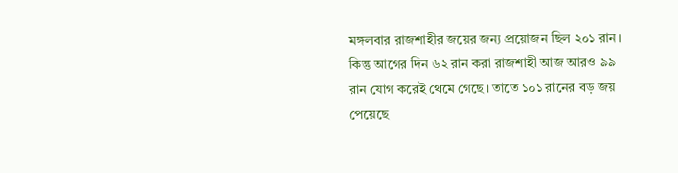মঙ্গলবার রাজশাহীর জয়ের জন্য প্রয়োজন ছিল ২০১ রান। কিন্তু আগের দিন ৬২ রান করা রাজশাহী আজ আরও ৯৯ রান যোগ করেই থেমে গেছে। তাতে ১০১ রানের বড় জয় পেয়েছে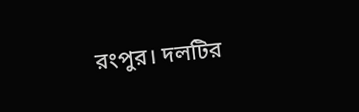রংপুর। দলটির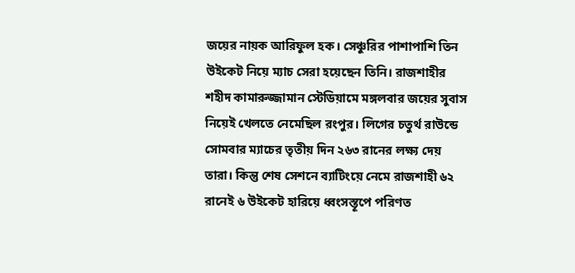জয়ের নায়ক আরিফুল হক। সেঞ্চুরির পাশাপাশি তিন উইকেট নিয়ে ম্যাচ সেরা হয়েছেন তিনি। রাজশাহীর শহীদ কামারুজ্জামান স্টেডিয়ামে মঙ্গলবার জয়ের সুবাস নিয়েই খেলতে নেমেছিল রংপুর। লিগের চতুর্থ রাউন্ডে সোমবার ম্যাচের তৃতীয় দিন ২৬৩ রানের লক্ষ্য দেয় তারা। কিন্তু শেষ সেশনে ব্যাটিংয়ে নেমে রাজশাহী ৬২ রানেই ৬ উইকেট হারিয়ে ধ্বংসস্তূপে পরিণত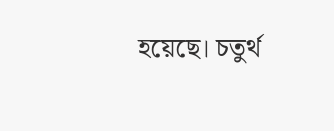হয়েছে। চতুর্থ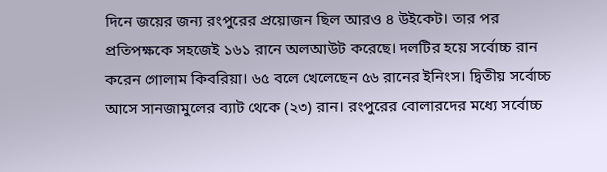দিনে জয়ের জন্য রংপুরের প্রয়োজন ছিল আরও ৪ উইকেট। তার পর প্রতিপক্ষকে সহজেই ১৬১ রানে অলআউট করেছে। দলটির হয়ে সর্বোচ্চ রান করেন গোলাম কিবরিয়া। ৬৫ বলে খেলেছেন ৫৬ রানের ইনিংস। দ্বিতীয় সর্বোচ্চ আসে সানজামুলের ব্যাট থেকে (২৩) রান। রংপুরের বোলারদের মধ্যে সর্বোচ্চ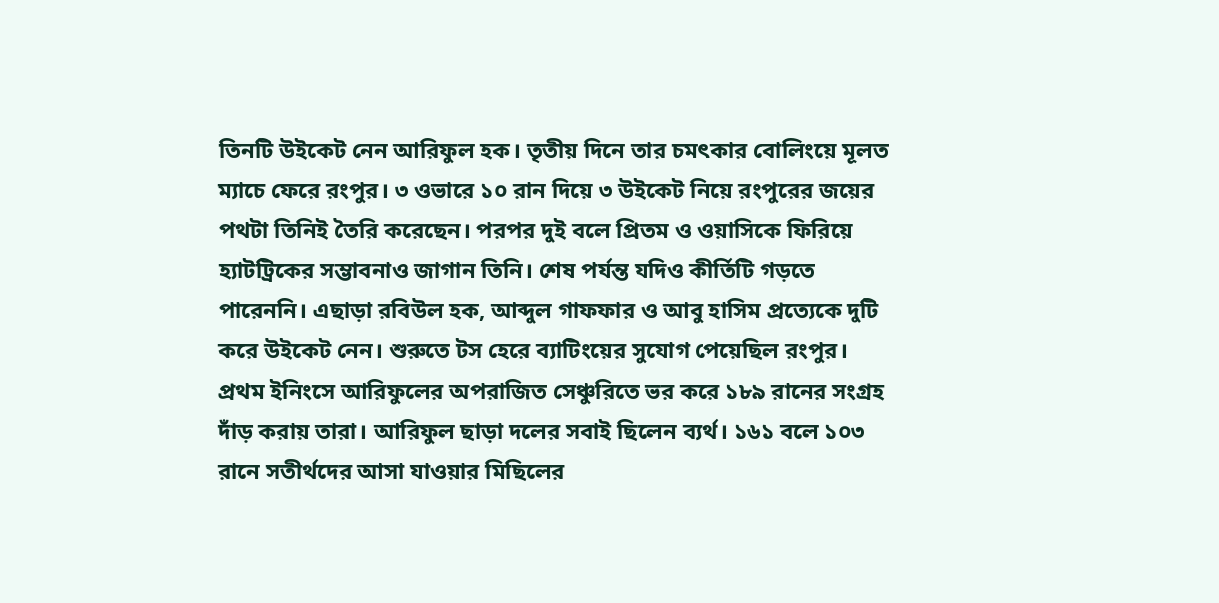তিনটি উইকেট নেন আরিফুল হক। তৃতীয় দিনে তার চমৎকার বোলিংয়ে মূলত ম্যাচে ফেরে রংপুর। ৩ ওভারে ১০ রান দিয়ে ৩ উইকেট নিয়ে রংপুরের জয়ের পথটা তিনিই তৈরি করেছেন। পরপর দুই বলে প্রিতম ও ওয়াসিকে ফিরিয়ে হ্যাটট্রিকের সম্ভাবনাও জাগান তিনি। শেষ পর্যন্ত যদিও কীর্তিটি গড়তে পারেননি। এছাড়া রবিউল হক, আব্দুল গাফফার ও আবু হাসিম প্রত্যেকে দুটি করে উইকেট নেন। শুরুতে টস হেরে ব্যাটিংয়ের সুযোগ পেয়েছিল রংপুর। প্রথম ইনিংসে আরিফুলের অপরাজিত সেঞ্চুরিতে ভর করে ১৮৯ রানের সংগ্রহ দাঁড় করায় তারা। আরিফুল ছাড়া দলের সবাই ছিলেন ব্যর্থ। ১৬১ বলে ১০৩ রানে সতীর্থদের আসা যাওয়ার মিছিলের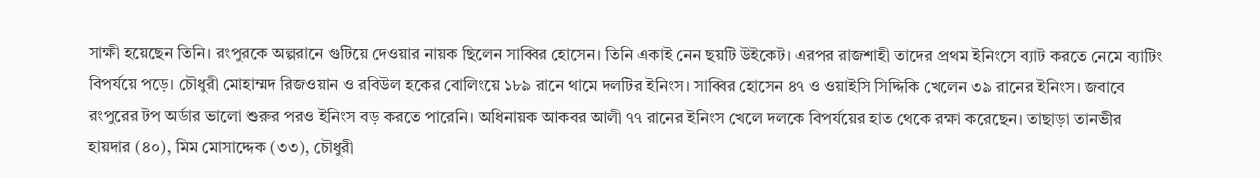সাক্ষী হয়েছেন তিনি। রংপুরকে অল্পরানে গুটিয়ে দেওয়ার নায়ক ছিলেন সাব্বির হোসেন। তিনি একাই নেন ছয়টি উইকেট। এরপর রাজশাহী তাদের প্রথম ইনিংসে ব্যাট করতে নেমে ব্যাটিং বিপর্যয়ে পড়ে। চৌধুরী মোহাম্মদ রিজওয়ান ও রবিউল হকের বোলিংয়ে ১৮৯ রানে থামে দলটির ইনিংস। সাব্বির হোসেন ৪৭ ও ওয়াইসি সিদ্দিকি খেলেন ৩৯ রানের ইনিংস। জবাবে রংপুরের টপ অর্ডার ভালো শুরুর পরও ইনিংস বড় করতে পারেনি। অধিনায়ক আকবর আলী ৭৭ রানের ইনিংস খেলে দলকে বিপর্যয়ের হাত থেকে রক্ষা করেছেন। তাছাড়া তানভীর হায়দার (৪০), মিম মোসাদ্দেক (৩৩), চৌধুরী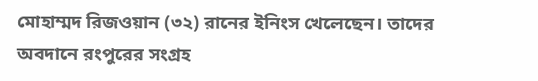মোহাম্মদ রিজওয়ান (৩২) রানের ইনিংস খেলেছেন। তাদের অবদানে রংপুরের সংগ্রহ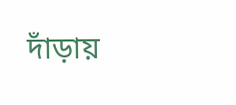দাঁড়ায়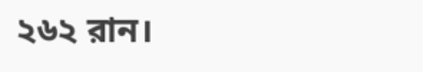২৬২ রান।